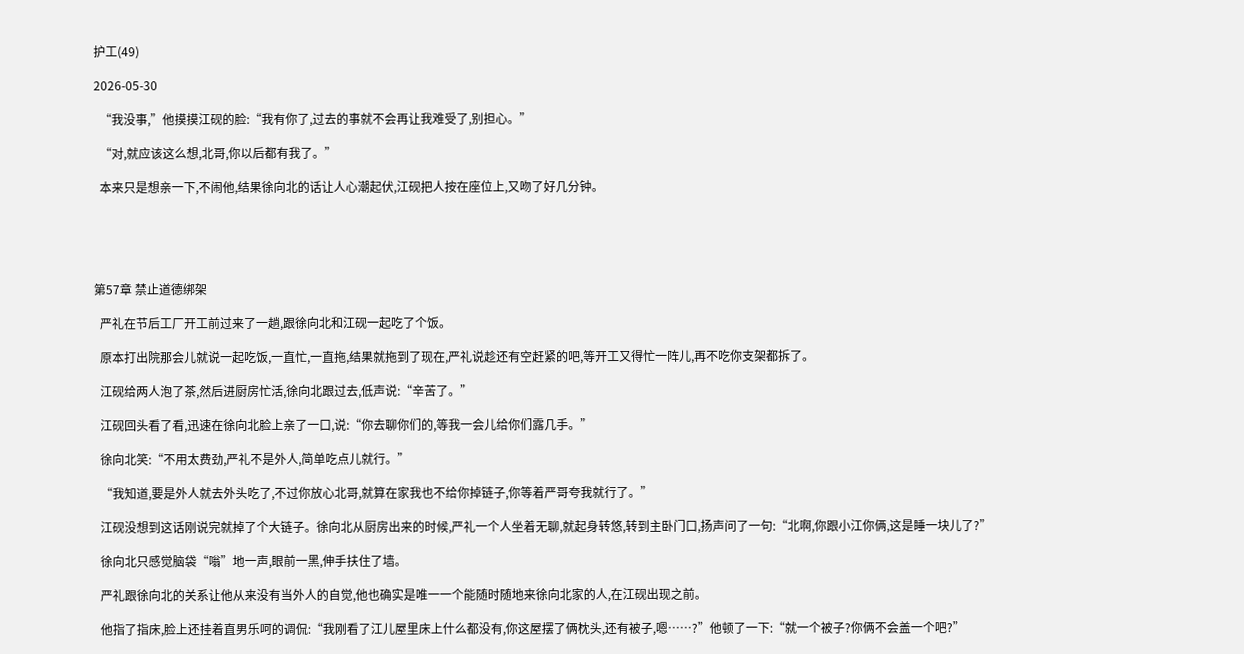护工(49)

2026-05-30

  “我没事,”他摸摸江砚的脸:“我有你了,过去的事就不会再让我难受了,别担心。”

  “对,就应该这么想,北哥,你以后都有我了。”

  本来只是想亲一下,不闹他,结果徐向北的话让人心潮起伏,江砚把人按在座位上,又吻了好几分钟。





第57章 禁止道德绑架

  严礼在节后工厂开工前过来了一趟,跟徐向北和江砚一起吃了个饭。

  原本打出院那会儿就说一起吃饭,一直忙,一直拖,结果就拖到了现在,严礼说趁还有空赶紧的吧,等开工又得忙一阵儿,再不吃你支架都拆了。

  江砚给两人泡了茶,然后进厨房忙活,徐向北跟过去,低声说:“辛苦了。”

  江砚回头看了看,迅速在徐向北脸上亲了一口,说:“你去聊你们的,等我一会儿给你们露几手。”

  徐向北笑:“不用太费劲,严礼不是外人,简单吃点儿就行。”

  “我知道,要是外人就去外头吃了,不过你放心北哥,就算在家我也不给你掉链子,你等着严哥夸我就行了。”

  江砚没想到这话刚说完就掉了个大链子。徐向北从厨房出来的时候,严礼一个人坐着无聊,就起身转悠,转到主卧门口,扬声问了一句:“北啊,你跟小江你俩,这是睡一块儿了?”

  徐向北只感觉脑袋“嗡”地一声,眼前一黑,伸手扶住了墙。

  严礼跟徐向北的关系让他从来没有当外人的自觉,他也确实是唯一一个能随时随地来徐向北家的人,在江砚出现之前。

  他指了指床,脸上还挂着直男乐呵的调侃:“我刚看了江儿屋里床上什么都没有,你这屋摆了俩枕头,还有被子,嗯……?”他顿了一下:“就一个被子?你俩不会盖一个吧?”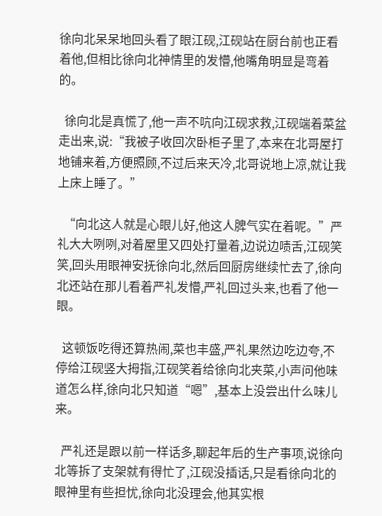徐向北呆呆地回头看了眼江砚,江砚站在厨台前也正看着他,但相比徐向北神情里的发懵,他嘴角明显是弯着的。

  徐向北是真慌了,他一声不吭向江砚求救,江砚端着菜盆走出来,说:“我被子收回次卧柜子里了,本来在北哥屋打地铺来着,方便照顾,不过后来天冷,北哥说地上凉,就让我上床上睡了。”

  “向北这人就是心眼儿好,他这人脾气实在着呢。”严礼大大咧咧,对着屋里又四处打量着,边说边啧舌,江砚笑笑,回头用眼神安抚徐向北,然后回厨房继续忙去了,徐向北还站在那儿看着严礼发懵,严礼回过头来,也看了他一眼。

  这顿饭吃得还算热闹,菜也丰盛,严礼果然边吃边夸,不停给江砚竖大拇指,江砚笑着给徐向北夹菜,小声问他味道怎么样,徐向北只知道“嗯”,基本上没尝出什么味儿来。

  严礼还是跟以前一样话多,聊起年后的生产事项,说徐向北等拆了支架就有得忙了,江砚没插话,只是看徐向北的眼神里有些担忧,徐向北没理会,他其实根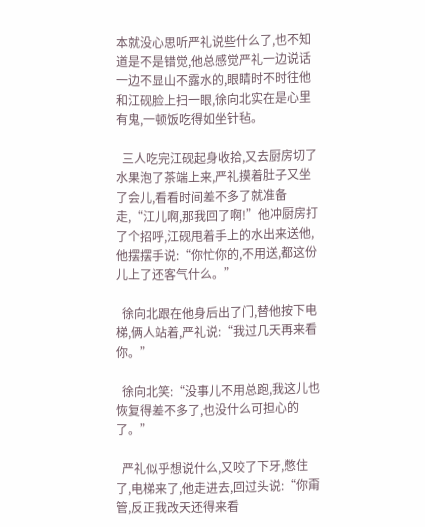本就没心思听严礼说些什么了,也不知道是不是错觉,他总感觉严礼一边说话一边不显山不露水的,眼睛时不时往他和江砚脸上扫一眼,徐向北实在是心里有鬼,一顿饭吃得如坐针毡。

  三人吃完江砚起身收拾,又去厨房切了水果泡了茶端上来,严礼摸着肚子又坐了会儿,看看时间差不多了就准备走,“江儿啊,那我回了啊!”他冲厨房打了个招呼,江砚甩着手上的水出来送他,他摆摆手说:“你忙你的,不用送,都这份儿上了还客气什么。”

  徐向北跟在他身后出了门,替他按下电梯,俩人站着,严礼说:“我过几天再来看你。”

  徐向北笑:“没事儿不用总跑,我这儿也恢复得差不多了,也没什么可担心的了。”

  严礼似乎想说什么,又咬了下牙,憋住了,电梯来了,他走进去,回过头说:“你甭管,反正我改天还得来看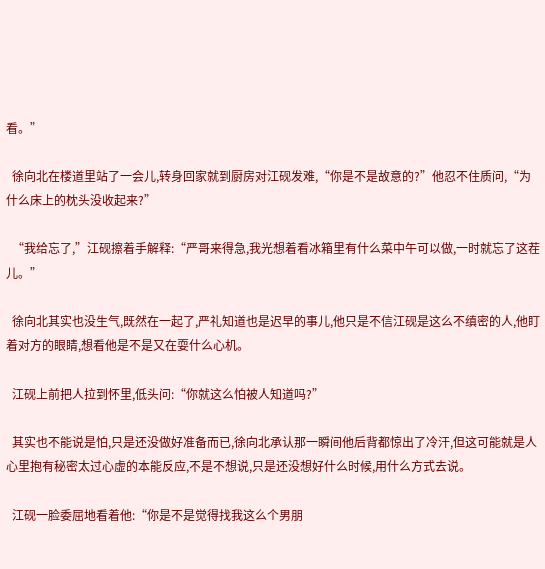看。”

  徐向北在楼道里站了一会儿,转身回家就到厨房对江砚发难,“你是不是故意的?”他忍不住质问,“为什么床上的枕头没收起来?”

  “我给忘了,”江砚擦着手解释:“严哥来得急,我光想着看冰箱里有什么菜中午可以做,一时就忘了这茬儿。”

  徐向北其实也没生气,既然在一起了,严礼知道也是迟早的事儿,他只是不信江砚是这么不缜密的人,他盯着对方的眼睛,想看他是不是又在耍什么心机。

  江砚上前把人拉到怀里,低头问:“你就这么怕被人知道吗?”

  其实也不能说是怕,只是还没做好准备而已,徐向北承认那一瞬间他后背都惊出了冷汗,但这可能就是人心里抱有秘密太过心虚的本能反应,不是不想说,只是还没想好什么时候,用什么方式去说。

  江砚一脸委屈地看着他:“你是不是觉得找我这么个男朋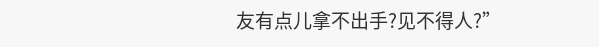友有点儿拿不出手?见不得人?”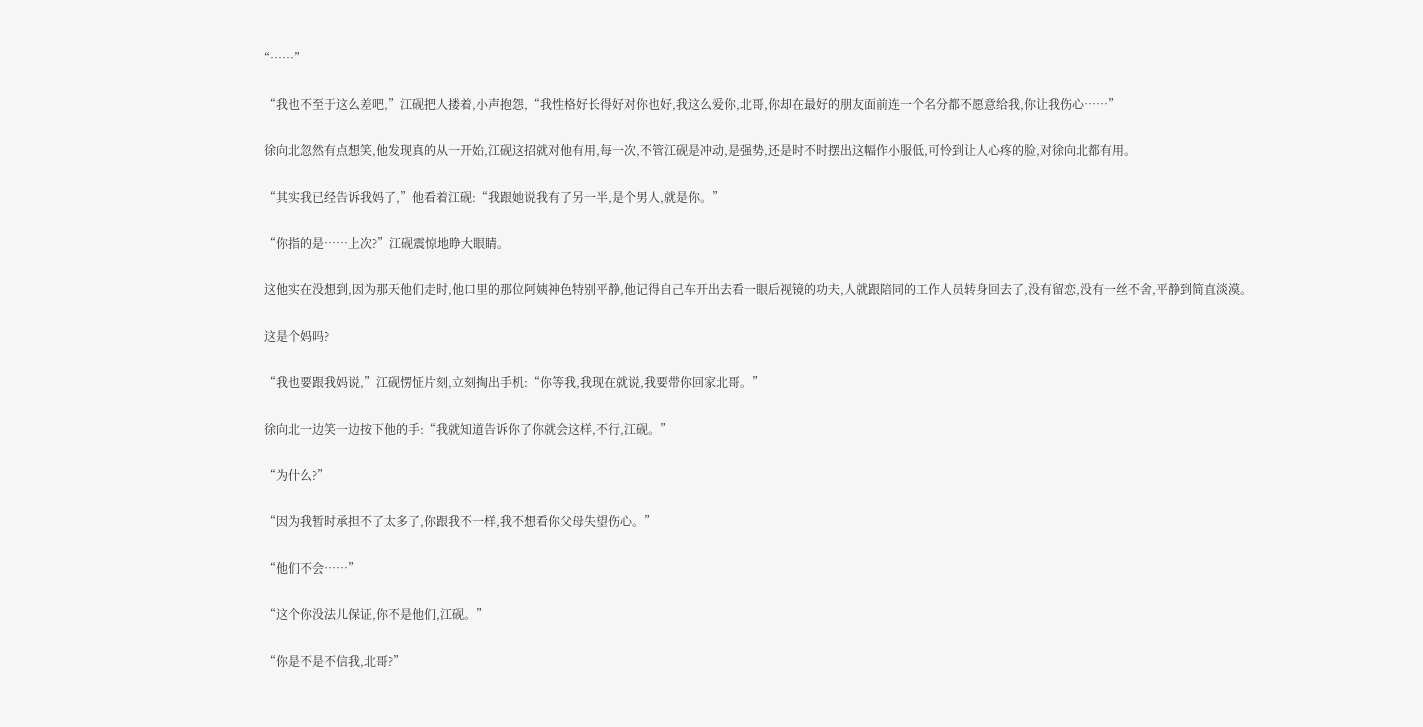“……”

  “我也不至于这么差吧,”江砚把人搂着,小声抱怨,“我性格好长得好对你也好,我这么爱你,北哥,你却在最好的朋友面前连一个名分都不愿意给我,你让我伤心……”

  徐向北忽然有点想笑,他发现真的从一开始,江砚这招就对他有用,每一次,不管江砚是冲动,是强势,还是时不时摆出这幅作小服低,可怜到让人心疼的脸,对徐向北都有用。

  “其实我已经告诉我妈了,”他看着江砚:“我跟她说我有了另一半,是个男人,就是你。”

  “你指的是……上次?”江砚震惊地睁大眼睛。

  这他实在没想到,因为那天他们走时,他口里的那位阿姨神色特别平静,他记得自己车开出去看一眼后视镜的功夫,人就跟陪同的工作人员转身回去了,没有留恋,没有一丝不舍,平静到简直淡漠。

  这是个妈吗?

  “我也要跟我妈说,”江砚愣怔片刻,立刻掏出手机:“你等我,我现在就说,我要带你回家北哥。”

  徐向北一边笑一边按下他的手:“我就知道告诉你了你就会这样,不行,江砚。”

  “为什么?”

  “因为我暂时承担不了太多了,你跟我不一样,我不想看你父母失望伤心。”

  “他们不会……”

  “这个你没法儿保证,你不是他们,江砚。”

  “你是不是不信我,北哥?”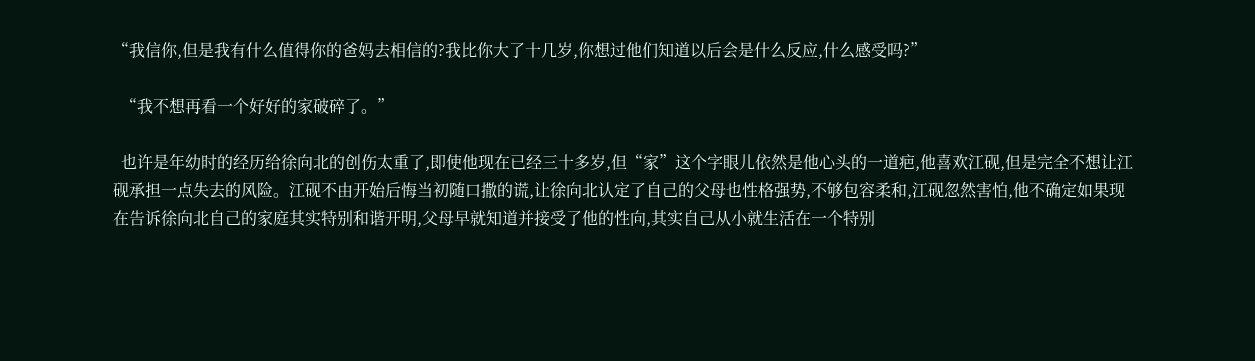“我信你,但是我有什么值得你的爸妈去相信的?我比你大了十几岁,你想过他们知道以后会是什么反应,什么感受吗?”

  “我不想再看一个好好的家破碎了。”

  也许是年幼时的经历给徐向北的创伤太重了,即使他现在已经三十多岁,但“家”这个字眼儿依然是他心头的一道疤,他喜欢江砚,但是完全不想让江砚承担一点失去的风险。江砚不由开始后悔当初随口撒的谎,让徐向北认定了自己的父母也性格强势,不够包容柔和,江砚忽然害怕,他不确定如果现在告诉徐向北自己的家庭其实特别和谐开明,父母早就知道并接受了他的性向,其实自己从小就生活在一个特别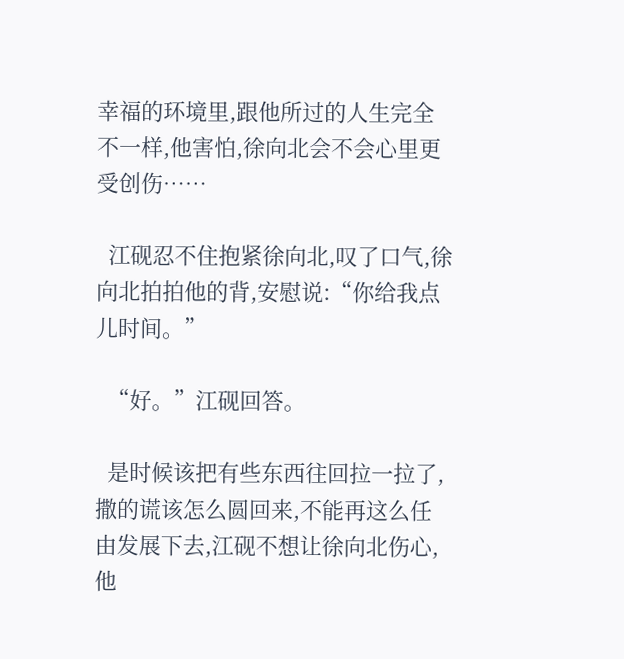幸福的环境里,跟他所过的人生完全不一样,他害怕,徐向北会不会心里更受创伤……

  江砚忍不住抱紧徐向北,叹了口气,徐向北拍拍他的背,安慰说:“你给我点儿时间。”

  “好。”江砚回答。

  是时候该把有些东西往回拉一拉了,撒的谎该怎么圆回来,不能再这么任由发展下去,江砚不想让徐向北伤心,他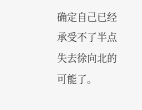确定自己已经承受不了半点失去徐向北的可能了。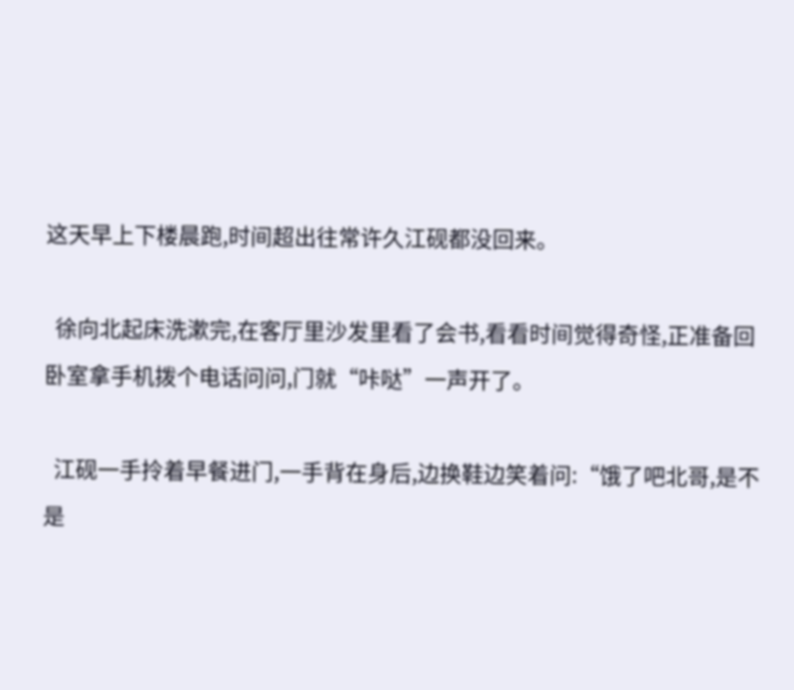这天早上下楼晨跑,时间超出往常许久江砚都没回来。

  徐向北起床洗漱完,在客厅里沙发里看了会书,看看时间觉得奇怪,正准备回卧室拿手机拨个电话问问,门就“咔哒”一声开了。

  江砚一手拎着早餐进门,一手背在身后,边换鞋边笑着问:“饿了吧北哥,是不是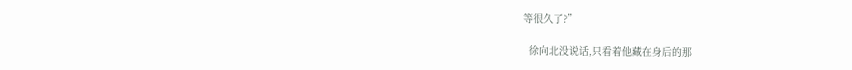等很久了?”

  徐向北没说话,只看着他藏在身后的那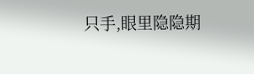只手,眼里隐隐期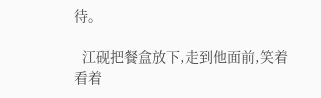待。

  江砚把餐盒放下,走到他面前,笑着看着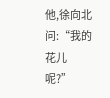他,徐向北问:“我的花儿呢?”